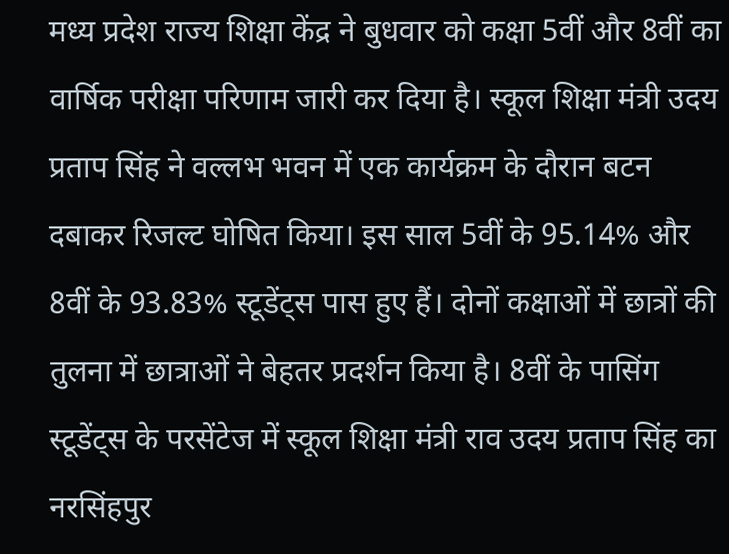मध्य प्रदेश राज्य शिक्षा केंद्र ने बुधवार को कक्षा 5वीं और 8वीं का वार्षिक परीक्षा परिणाम जारी कर दिया है। स्कूल शिक्षा मंत्री उदय प्रताप सिंह ने वल्लभ भवन में एक कार्यक्रम के दौरान बटन दबाकर रिजल्ट घोषित किया। इस साल 5वीं के 95.14% और 8वीं के 93.83% स्टूडेंट्स पास हुए हैं। दोनों कक्षाओं में छात्रों की तुलना में छात्राओं ने बेहतर प्रदर्शन किया है। 8वीं के पासिंग स्टूडेंट्स के परसेंटेज में स्कूल शिक्षा मंत्री राव उदय प्रताप सिंह का नरसिंहपुर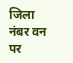जिला नंबर वन पर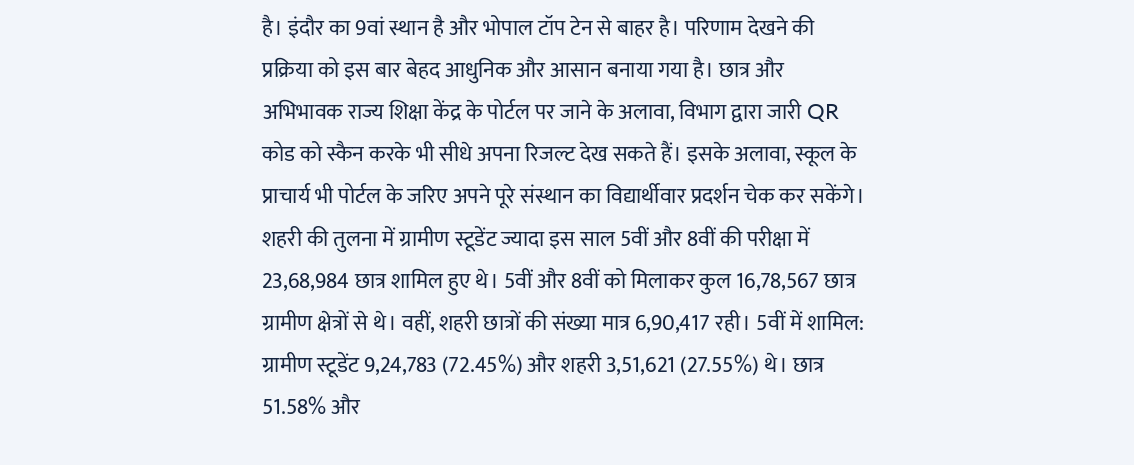है। इंदौर का 9वां स्थान है और भोपाल टॉप टेन से बाहर है। परिणाम देखने की प्रक्रिया को इस बार बेहद आधुनिक और आसान बनाया गया है। छात्र और अभिभावक राज्य शिक्षा केंद्र के पोर्टल पर जाने के अलावा, विभाग द्वारा जारी QR कोड को स्कैन करके भी सीधे अपना रिजल्ट देख सकते हैं। इसके अलावा, स्कूल के प्राचार्य भी पोर्टल के जरिए अपने पूरे संस्थान का विद्यार्थीवार प्रदर्शन चेक कर सकेंगे। शहरी की तुलना में ग्रामीण स्टूडेंट ज्यादा इस साल 5वीं और 8वीं की परीक्षा में 23,68,984 छात्र शामिल हुए थे। 5वीं और 8वीं को मिलाकर कुल 16,78,567 छात्र ग्रामीण क्षेत्रों से थे। वहीं, शहरी छात्रों की संख्या मात्र 6,90,417 रही। 5वीं में शामिल: ग्रामीण स्टूडेंट 9,24,783 (72.45%) और शहरी 3,51,621 (27.55%) थे। छात्र 51.58% और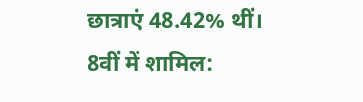छात्राएं 48.42% थीं।
8वीं में शामिल: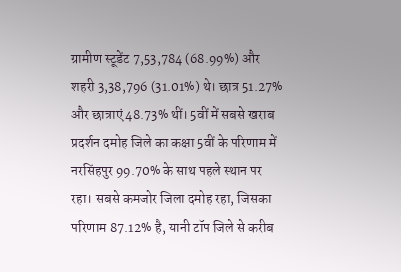ग्रामीण स्टूडेंट 7,53,784 (68.99%) और शहरी 3,38,796 (31.01%) थे। छात्र 51.27% और छात्राएं 48.73% थीं। 5वीं में सबसे खराब प्रदर्शन दमोह जिले का कक्षा 5वीं के परिणाम में नरसिंहपुर 99.70% के साथ पहले स्थान पर रहा। सबसे कमजोर जिला दमोह रहा, जिसका परिणाम 87.12% है, यानी टॉप जिले से करीब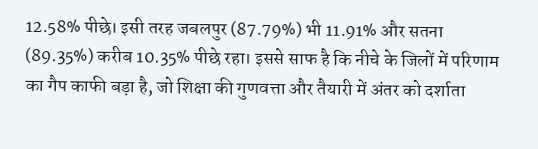12.58% पीछे। इसी तरह जबलपुर (87.79%) भी 11.91% और सतना (89.35%) करीब 10.35% पीछे रहा। इससे साफ है कि नीचे के जिलों में परिणाम का गैप काफी बड़ा है, जो शिक्षा की गुणवत्ता और तैयारी में अंतर को दर्शाता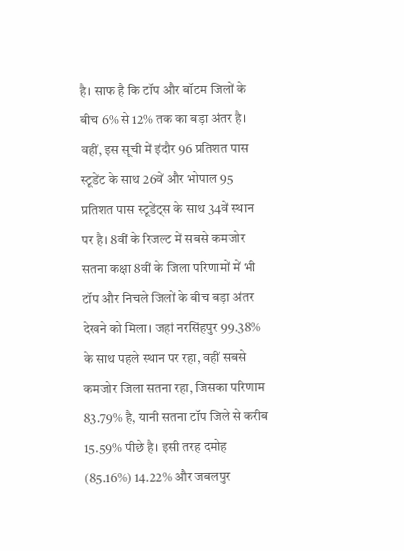है। साफ है कि टॉप और बॉटम जिलों के बीच 6% से 12% तक का बड़ा अंतर है। वहीं, इस सूची में इंदौर 96 प्रतिशत पास स्टूडेंट के साथ 26वें और भोपाल 95 प्रतिशत पास स्टूडेंट्स के साथ 34वें स्थान पर है। 8वीं के रिजल्ट में सबसे कमजोर सतना कक्षा 8वीं के जिला परिणामों में भी टॉप और निचले जिलों के बीच बड़ा अंतर देखने को मिला। जहां नरसिंहपुर 99.38% के साथ पहले स्थान पर रहा, वहीं सबसे कमजोर जिला सतना रहा, जिसका परिणाम 83.79% है, यानी सतना टॉप जिले से करीब 15.59% पीछे है। इसी तरह दमोह (85.16%) 14.22% और जबलपुर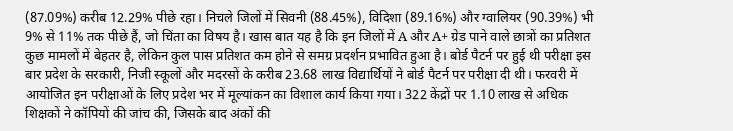(87.09%) करीब 12.29% पीछे रहा। निचले जिलों में सिवनी (88.45%), विदिशा (89.16%) और ग्वालियर (90.39%) भी 9% से 11% तक पीछे हैं, जो चिंता का विषय है। खास बात यह है कि इन जिलों में A और A+ ग्रेड पाने वाले छात्रों का प्रतिशत कुछ मामलों में बेहतर है, लेकिन कुल पास प्रतिशत कम होने से समग्र प्रदर्शन प्रभावित हुआ है। बोर्ड पैटर्न पर हुई थी परीक्षा इस बार प्रदेश के सरकारी, निजी स्कूलों और मदरसों के करीब 23.68 लाख विद्यार्थियों ने बोर्ड पैटर्न पर परीक्षा दी थी। फरवरी में आयोजित इन परीक्षाओं के लिए प्रदेश भर में मूल्यांकन का विशाल कार्य किया गया। 322 केंद्रों पर 1.10 लाख से अधिक शिक्षकों ने कॉपियों की जांच की, जिसके बाद अंकों की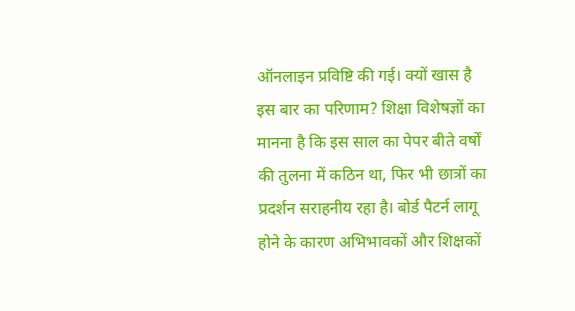ऑनलाइन प्रविष्टि की गई। क्यों खास है इस बार का परिणाम? शिक्षा विशेषज्ञों का मानना है कि इस साल का पेपर बीते वर्षों की तुलना में कठिन था, फिर भी छात्रों का प्रदर्शन सराहनीय रहा है। बोर्ड पैटर्न लागू होने के कारण अभिभावकों और शिक्षकों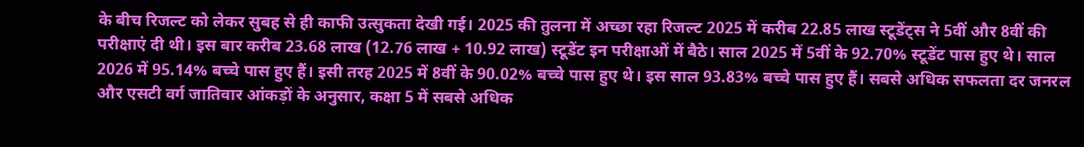के बीच रिजल्ट को लेकर सुबह से ही काफी उत्सुकता देखी गई। 2025 की तुलना में अच्छा रहा रिजल्ट 2025 में करीब 22.85 लाख स्टूडेंट्स ने 5वीं और 8वीं की परीक्षाएं दी थी। इस बार करीब 23.68 लाख (12.76 लाख + 10.92 लाख) स्टूडेंट इन परीक्षाओं में बैठे। साल 2025 में 5वीं के 92.70% स्टूडेंट पास हुए थे। साल 2026 में 95.14% बच्चे पास हुए हैं। इसी तरह 2025 में 8वीं के 90.02% बच्चे पास हुए थे। इस साल 93.83% बच्चे पास हुए हैं। सबसे अधिक सफलता दर जनरल और एसटी वर्ग जातिवार आंकड़ों के अनुसार, कक्षा 5 में सबसे अधिक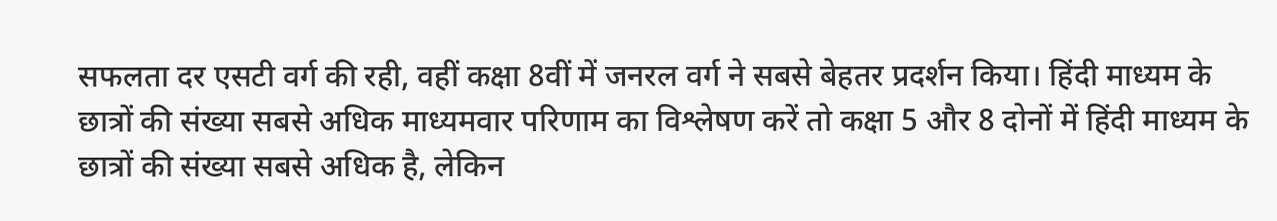सफलता दर एसटी वर्ग की रही, वहीं कक्षा 8वीं में जनरल वर्ग ने सबसे बेहतर प्रदर्शन किया। हिंदी माध्यम के छात्रों की संख्या सबसे अधिक माध्यमवार परिणाम का विश्लेषण करें तो कक्षा 5 और 8 दोनों में हिंदी माध्यम के छात्रों की संख्या सबसे अधिक है, लेकिन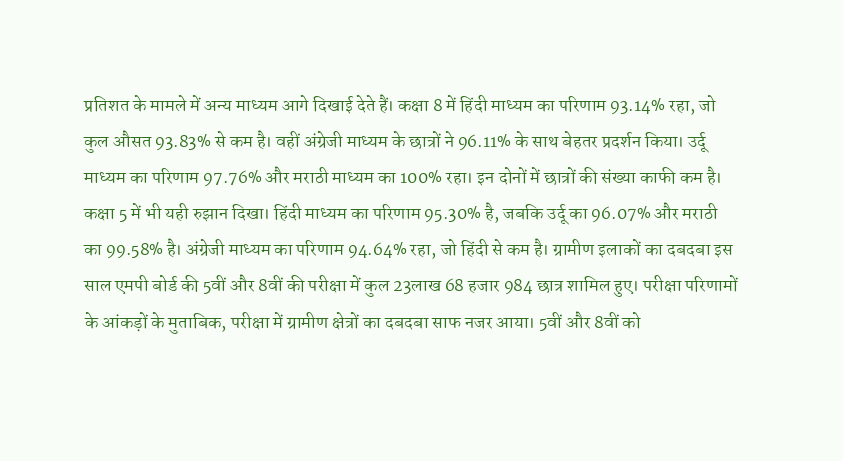प्रतिशत के मामले में अन्य माध्यम आगे दिखाई देते हैं। कक्षा 8 में हिंदी माध्यम का परिणाम 93.14% रहा, जो कुल औसत 93.83% से कम है। वहीं अंग्रेजी माध्यम के छात्रों ने 96.11% के साथ बेहतर प्रदर्शन किया। उर्दू माध्यम का परिणाम 97.76% और मराठी माध्यम का 100% रहा। इन दोनों में छात्रों की संख्या काफी कम है। कक्षा 5 में भी यही रुझान दिखा। हिंदी माध्यम का परिणाम 95.30% है, जबकि उर्दू का 96.07% और मराठी का 99.58% है। अंग्रेजी माध्यम का परिणाम 94.64% रहा, जो हिंदी से कम है। ग्रामीण इलाकों का दबदबा इस साल एमपी बोर्ड की 5वीं और 8वीं की परीक्षा में कुल 23लाख 68 हजार 984 छात्र शामिल हुए। परीक्षा परिणामों के आंकड़ों के मुताबिक, परीक्षा में ग्रामीण क्षेत्रों का दबदबा साफ नजर आया। 5वीं और 8वीं को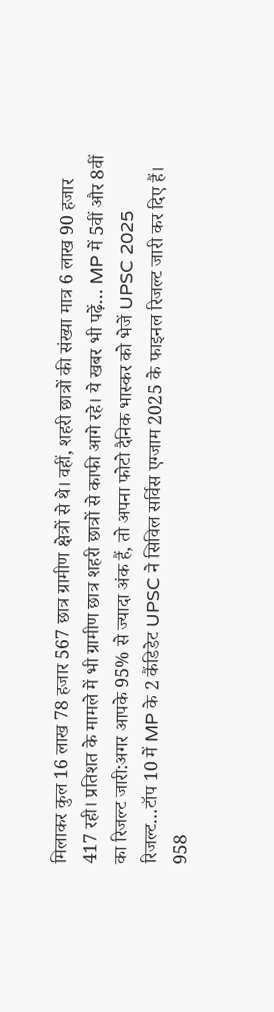मिलाकर कुल 16 लाख 78 हजार 567 छात्र ग्रामीण क्षेत्रों से थे। वहीं, शहरी छात्रों की संख्या मात्र 6 लाख 90 हजार 417 रही। प्रतिशत के मामले में भी ग्रामीण छात्र शहरी छात्रों से काफी आगे रहे। ये खबर भी पढ़ें… MP में 5वीं और 8वीं का रिजल्ट जारी:अगर आपके 95% से ज्यादा अंक हैं, तो अपना फोटो दैनिक भास्कर को भेजें UPSC 2025 रिजल्ट…टॉप 10 में MP के 2 कैंडिडेट UPSC ने सिविल सर्विस एग्जाम 2025 के फाइनल रिजल्ट जारी कर दिए हैं। 958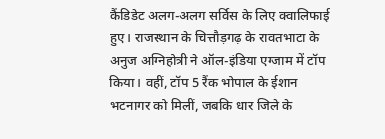कैंडिडेट अलग-अलग सर्विस के लिए क्वालिफाई हुए। राजस्थान के चित्तौड़गढ़ के रावतभाटा के अनुज अग्निहोत्री ने ऑल-इंडिया एग्जाम में टॉप किया। वहीं, टॉप 5 रैंक भोपाल के ईशान भटनागर को मिलीं, जबकि धार जिले के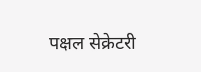पक्षल सेक्रेटरी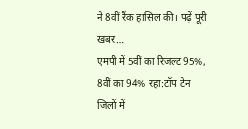ने 8वीं रैंक हासिल की। पढ़ें पूरी खबर…
एमपी में 5वीं का रिजल्ट 95%, 8वीं का 94% रहा:टॉप टेन जिलों में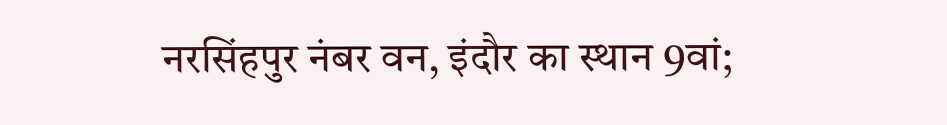नरसिंहपुर नंबर वन, इंदौर का स्थान 9वां;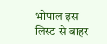भोपाल इस लिस्ट से बाहर